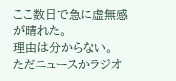ここ数日で急に虚無感が晴れた。
理由は分からない。
ただニュースかラジオ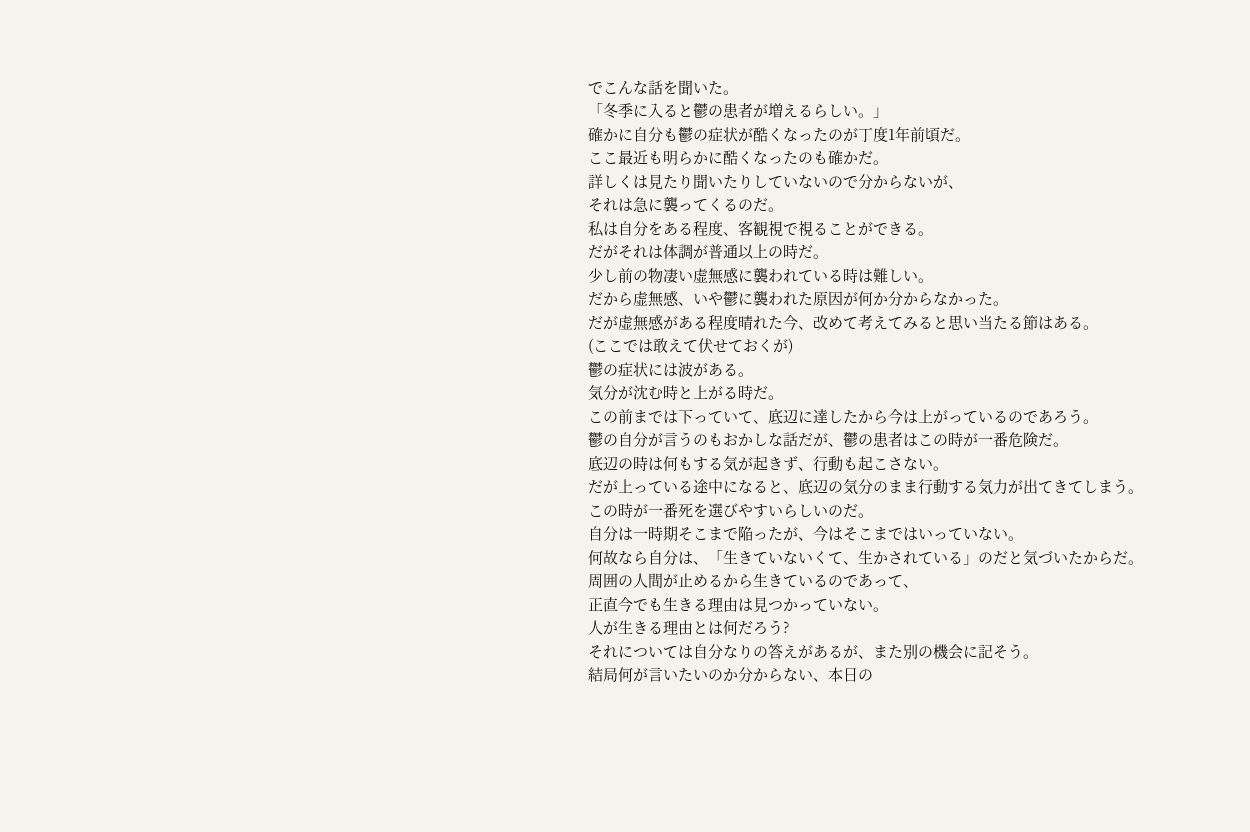でこんな話を聞いた。
「冬季に入ると鬱の患者が増えるらしい。」
確かに自分も鬱の症状が酷くなったのが丁度1年前頃だ。
ここ最近も明らかに酷くなったのも確かだ。
詳しくは見たり聞いたりしていないので分からないが、
それは急に襲ってくるのだ。
私は自分をある程度、客観視で視ることができる。
だがそれは体調が普通以上の時だ。
少し前の物凄い虚無感に襲われている時は難しい。
だから虚無感、いや鬱に襲われた原因が何か分からなかった。
だが虚無感がある程度晴れた今、改めて考えてみると思い当たる節はある。
(ここでは敢えて伏せておくが)
鬱の症状には波がある。
気分が沈む時と上がる時だ。
この前までは下っていて、底辺に達したから今は上がっているのであろう。
鬱の自分が言うのもおかしな話だが、鬱の患者はこの時が一番危険だ。
底辺の時は何もする気が起きず、行動も起こさない。
だが上っている途中になると、底辺の気分のまま行動する気力が出てきてしまう。
この時が一番死を選びやすいらしいのだ。
自分は一時期そこまで陥ったが、今はそこまではいっていない。
何故なら自分は、「生きていないくて、生かされている」のだと気づいたからだ。
周囲の人間が止めるから生きているのであって、
正直今でも生きる理由は見つかっていない。
人が生きる理由とは何だろう?
それについては自分なりの答えがあるが、また別の機会に記そう。
結局何が言いたいのか分からない、本日の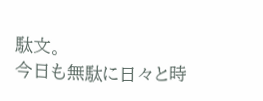駄文。
今日も無駄に日々と時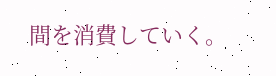間を消費していく。